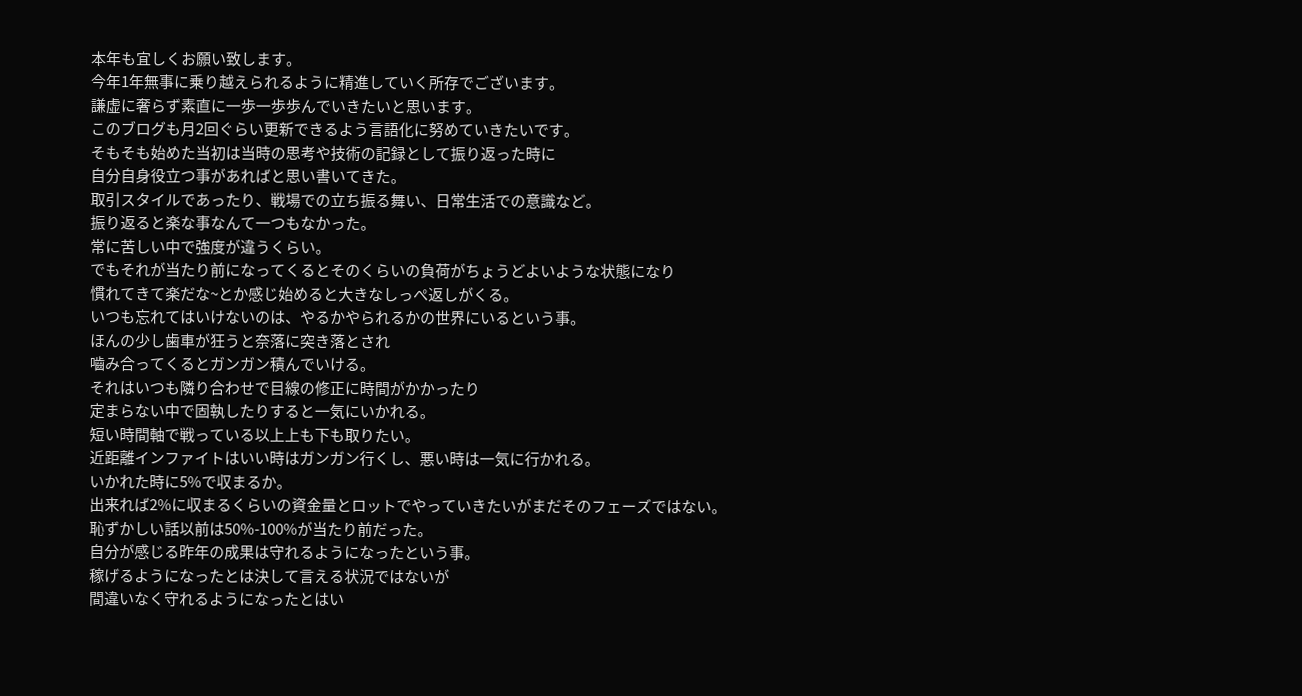本年も宜しくお願い致します。
今年1年無事に乗り越えられるように精進していく所存でございます。
謙虚に奢らず素直に一歩一歩歩んでいきたいと思います。
このブログも月2回ぐらい更新できるよう言語化に努めていきたいです。
そもそも始めた当初は当時の思考や技術の記録として振り返った時に
自分自身役立つ事があればと思い書いてきた。
取引スタイルであったり、戦場での立ち振る舞い、日常生活での意識など。
振り返ると楽な事なんて一つもなかった。
常に苦しい中で強度が違うくらい。
でもそれが当たり前になってくるとそのくらいの負荷がちょうどよいような状態になり
慣れてきて楽だな~とか感じ始めると大きなしっぺ返しがくる。
いつも忘れてはいけないのは、やるかやられるかの世界にいるという事。
ほんの少し歯車が狂うと奈落に突き落とされ
嚙み合ってくるとガンガン積んでいける。
それはいつも隣り合わせで目線の修正に時間がかかったり
定まらない中で固執したりすると一気にいかれる。
短い時間軸で戦っている以上上も下も取りたい。
近距離インファイトはいい時はガンガン行くし、悪い時は一気に行かれる。
いかれた時に5%で収まるか。
出来れば2%に収まるくらいの資金量とロットでやっていきたいがまだそのフェーズではない。
恥ずかしい話以前は50%-100%が当たり前だった。
自分が感じる昨年の成果は守れるようになったという事。
稼げるようになったとは決して言える状況ではないが
間違いなく守れるようになったとはい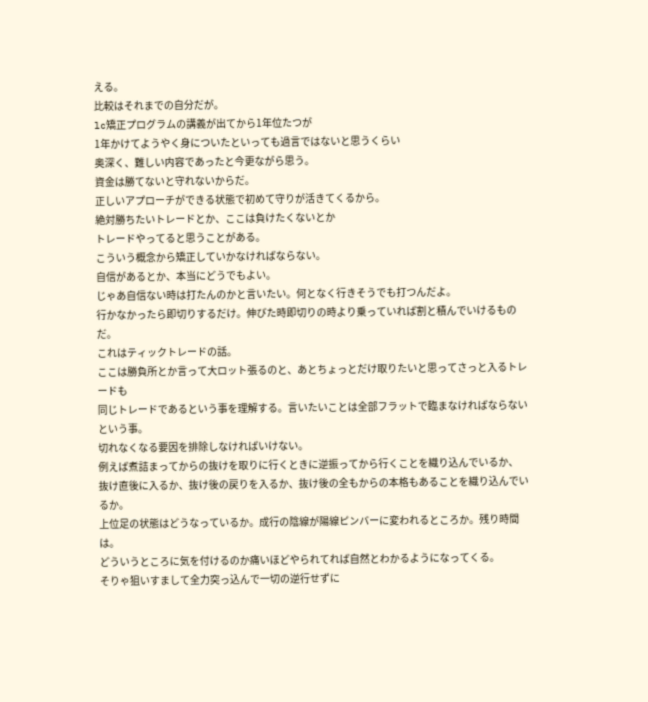える。
比較はそれまでの自分だが。
lc矯正プログラムの講義が出てから1年位たつが
1年かけてようやく身についたといっても過言ではないと思うくらい
奥深く、難しい内容であったと今更ながら思う。
資金は勝てないと守れないからだ。
正しいアプローチができる状態で初めて守りが活きてくるから。
絶対勝ちたいトレードとか、ここは負けたくないとか
トレードやってると思うことがある。
こういう概念から矯正していかなければならない。
自信があるとか、本当にどうでもよい。
じゃあ自信ない時は打たんのかと言いたい。何となく行きそうでも打つんだよ。
行かなかったら即切りするだけ。伸びた時即切りの時より乗っていれば割と積んでいけるものだ。
これはティックトレードの話。
ここは勝負所とか言って大ロット張るのと、あとちょっとだけ取りたいと思ってさっと入るトレードも
同じトレードであるという事を理解する。言いたいことは全部フラットで臨まなければならないという事。
切れなくなる要因を排除しなければいけない。
例えば煮詰まってからの抜けを取りに行くときに逆振ってから行くことを織り込んでいるか、
抜け直後に入るか、抜け後の戻りを入るか、抜け後の全もからの本格もあることを織り込んでいるか。
上位足の状態はどうなっているか。成行の陰線が陽線ピンバーに変われるところか。残り時間は。
どういうところに気を付けるのか痛いほどやられてれば自然とわかるようになってくる。
そりゃ狙いすまして全力突っ込んで一切の逆行せずに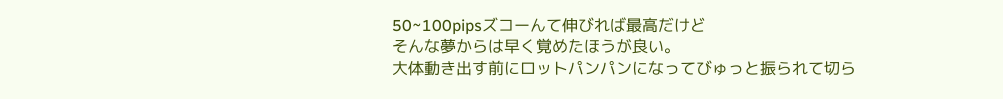50~100pipsズコーんて伸びれば最高だけど
そんな夢からは早く覚めたほうが良い。
大体動き出す前にロットパンパンになってびゅっと振られて切ら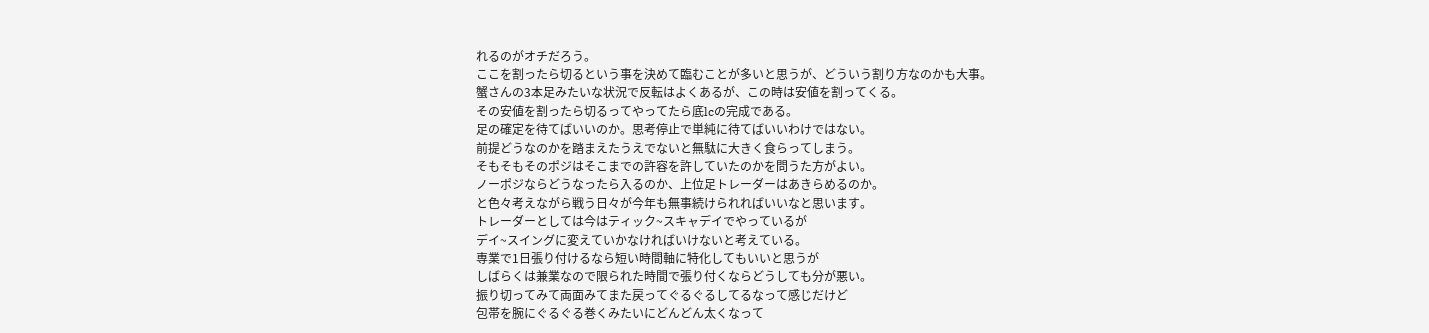れるのがオチだろう。
ここを割ったら切るという事を決めて臨むことが多いと思うが、どういう割り方なのかも大事。
蟹さんの3本足みたいな状況で反転はよくあるが、この時は安値を割ってくる。
その安値を割ったら切るってやってたら底lcの完成である。
足の確定を待てばいいのか。思考停止で単純に待てばいいわけではない。
前提どうなのかを踏まえたうえでないと無駄に大きく食らってしまう。
そもそもそのポジはそこまでの許容を許していたのかを問うた方がよい。
ノーポジならどうなったら入るのか、上位足トレーダーはあきらめるのか。
と色々考えながら戦う日々が今年も無事続けられればいいなと思います。
トレーダーとしては今はティック~スキャデイでやっているが
デイ~スイングに変えていかなければいけないと考えている。
専業で1日張り付けるなら短い時間軸に特化してもいいと思うが
しばらくは兼業なので限られた時間で張り付くならどうしても分が悪い。
振り切ってみて両面みてまた戻ってぐるぐるしてるなって感じだけど
包帯を腕にぐるぐる巻くみたいにどんどん太くなって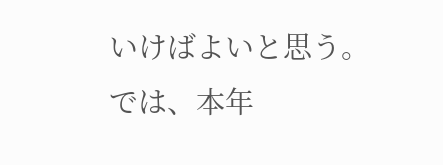いけばよいと思う。
では、本年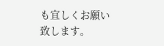も宜しくお願い致します。